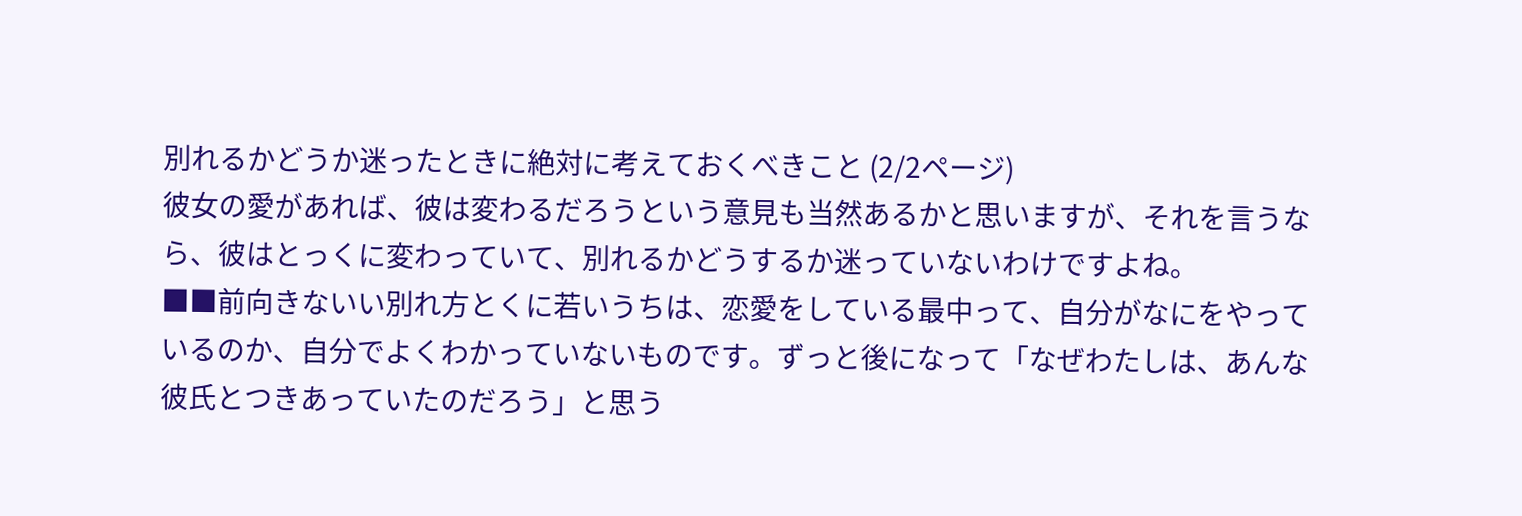別れるかどうか迷ったときに絶対に考えておくべきこと (2/2ページ)
彼女の愛があれば、彼は変わるだろうという意見も当然あるかと思いますが、それを言うなら、彼はとっくに変わっていて、別れるかどうするか迷っていないわけですよね。
■■前向きないい別れ方とくに若いうちは、恋愛をしている最中って、自分がなにをやっているのか、自分でよくわかっていないものです。ずっと後になって「なぜわたしは、あんな彼氏とつきあっていたのだろう」と思う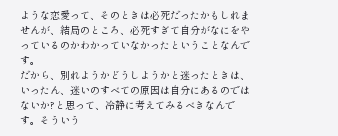ような恋愛って、そのときは必死だったかもしれませんが、結局のところ、必死すぎて自分がなにをやっているのかわかっていなかったということなんです。
だから、別れようかどうしようかと迷ったときは、いったん、迷いのすべての原因は自分にあるのではないか?と思って、冷静に考えてみるべきなんです。そういう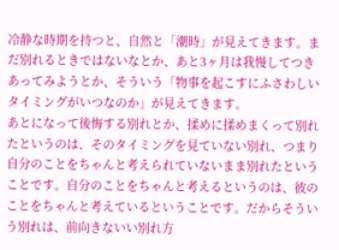冷静な時期を持つと、自然と「潮時」が見えてきます。まだ別れるときではないなとか、あと3ヶ月は我慢してつきあってみようとか、そういう「物事を起こすにふさわしいタイミングがいつなのか」が見えてきます。
あとになって後悔する別れとか、揉めに揉めまくって別れたというのは、そのタイミングを見ていない別れ、つまり自分のことをちゃんと考えられていないまま別れたということです。自分のことをちゃんと考えるというのは、彼のことをちゃんと考えているということです。だからそういう別れは、前向きないい別れ方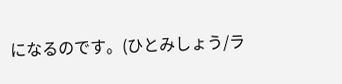になるのです。(ひとみしょう/ラ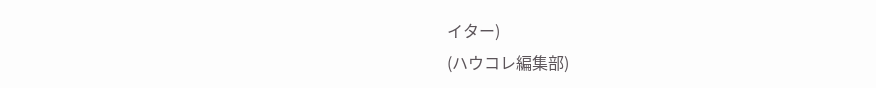イター)
(ハウコレ編集部)